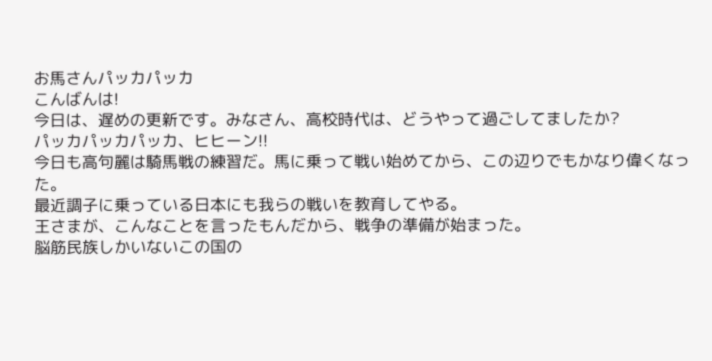お馬さんパッカパッカ
こんばんは!
今日は、遅めの更新です。みなさん、高校時代は、どうやって過ごしてましたか?
パッカパッカパッカ、ヒヒーン!!
今日も高句麗は騎馬戦の練習だ。馬に乗って戦い始めてから、この辺りでもかなり偉くなった。
最近調子に乗っている日本にも我らの戦いを教育してやる。
王さまが、こんなことを言ったもんだから、戦争の準備が始まった。
脳筋民族しかいないこの国の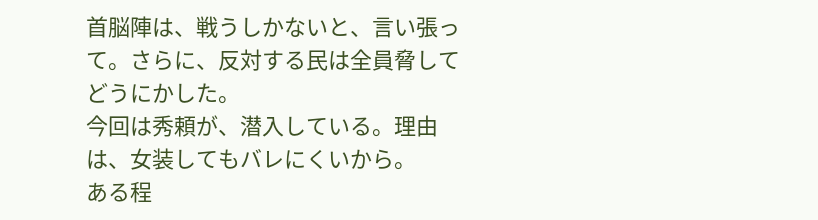首脳陣は、戦うしかないと、言い張って。さらに、反対する民は全員脅してどうにかした。
今回は秀頼が、潜入している。理由は、女装してもバレにくいから。
ある程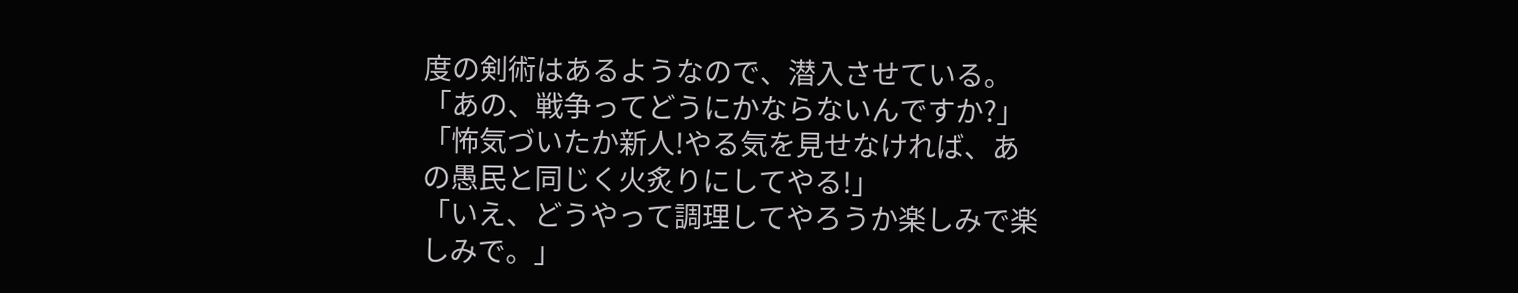度の剣術はあるようなので、潜入させている。
「あの、戦争ってどうにかならないんですか?」
「怖気づいたか新人!やる気を見せなければ、あの愚民と同じく火炙りにしてやる!」
「いえ、どうやって調理してやろうか楽しみで楽しみで。」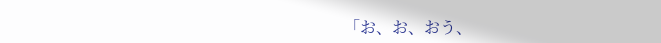「お、お、おう、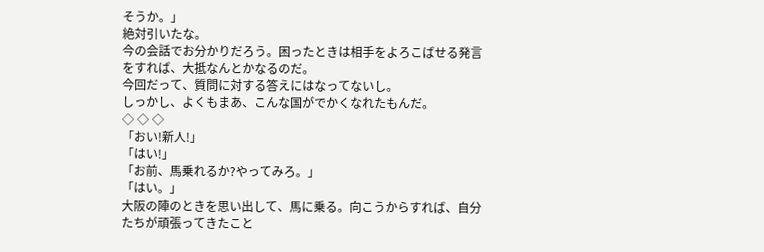そうか。」
絶対引いたな。
今の会話でお分かりだろう。困ったときは相手をよろこばせる発言をすれば、大抵なんとかなるのだ。
今回だって、質問に対する答えにはなってないし。
しっかし、よくもまあ、こんな国がでかくなれたもんだ。
◇ ◇ ◇
「おい!新人!」
「はい!」
「お前、馬乗れるか?やってみろ。」
「はい。」
大阪の陣のときを思い出して、馬に乗る。向こうからすれば、自分たちが頑張ってきたこと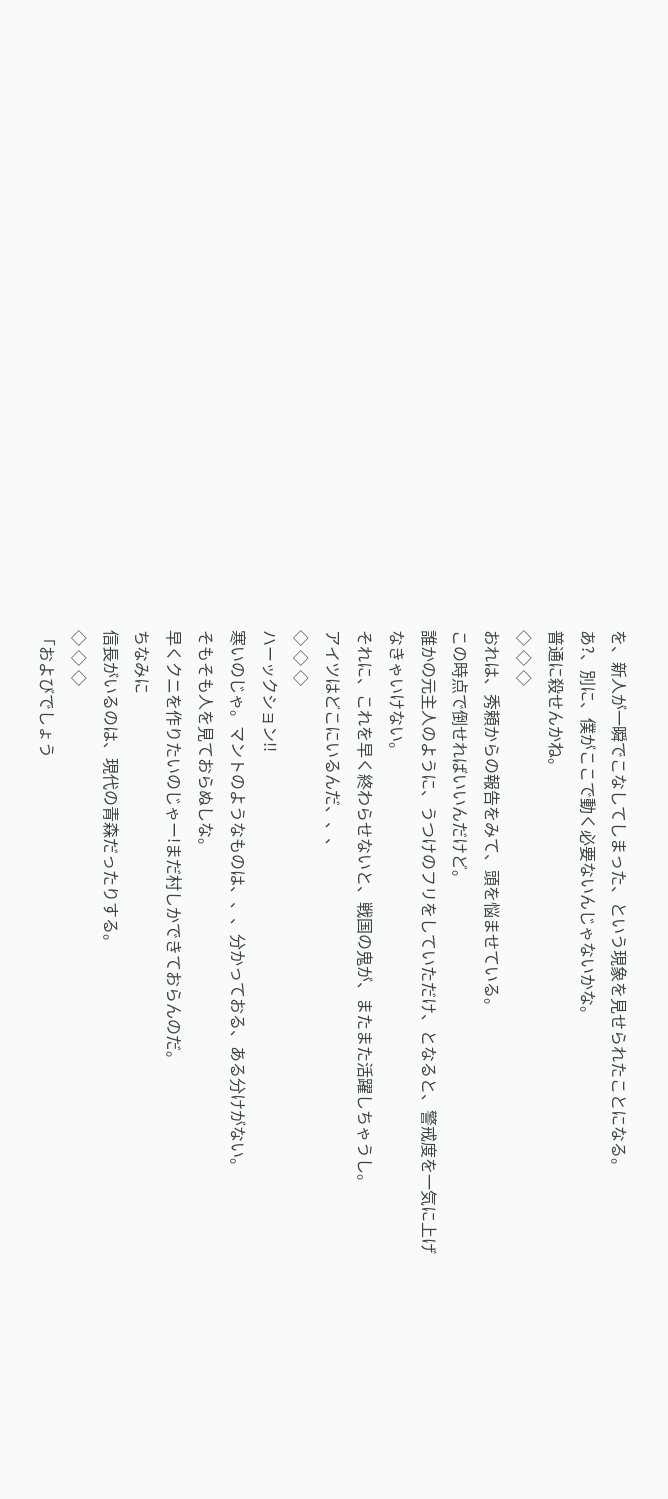を、新人が一瞬でこなしてしまった、という現象を見せられたことになる。
あ?、別に、僕がここで動く必要ないんじゃないかな。
普通に殺せんかね。
◇ ◇ ◇
おれは、秀頼からの報告をみて、頭を悩ませている。
この時点で倒せればいいんだけど。
誰かの元主人のように、うつけのフリをしていただけ、となると、警戒度を一気に上げなきゃいけない。
それに、これを早く終わらせないと、戦国の鬼が、またまた活躍しちゃうし。
アイツはどこにいるんだ、、、
◇ ◇ ◇
ハーックション!!
寒いのじゃ。マントのようなものは、、、分かっておる、ある分けがない。
そもそも人を見ておらぬしな。
早くクニを作りたいのじゃー!まだ村しかできておらんのだ。
ちなみに
信長がいるのは、現代の青森だったりする。
◇ ◇ ◇
「およびでしょう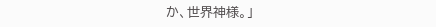か、世界神様。」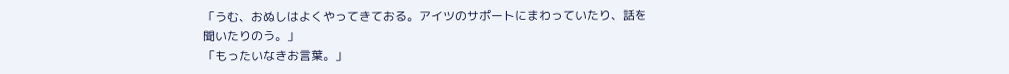「うむ、おぬしはよくやってきておる。アイツのサポートにまわっていたり、話を聞いたりのう。」
「もったいなきお言葉。」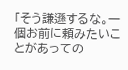「そう謙遜するな。一個お前に頼みたいことがあっての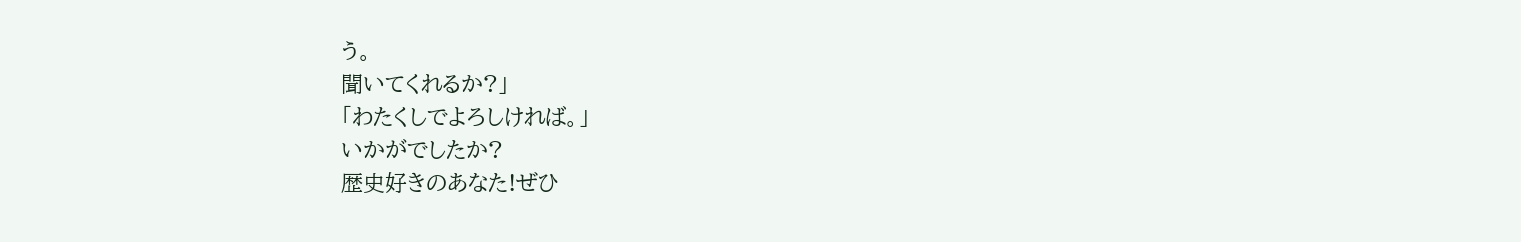う。
聞いてくれるか?」
「わたくしでよろしければ。」
いかがでしたか?
歴史好きのあなた!ぜひ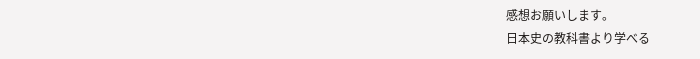感想お願いします。
日本史の教科書より学べる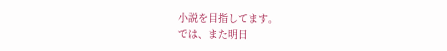小説を目指してます。
では、また明日